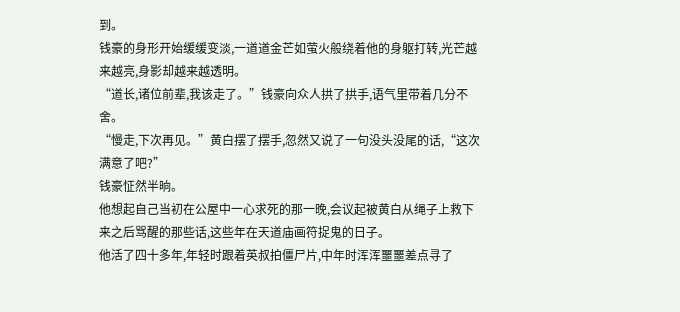到。
钱豪的身形开始缓缓变淡,一道道金芒如萤火般绕着他的身躯打转,光芒越来越亮,身影却越来越透明。
“道长,诸位前辈,我该走了。”钱豪向众人拱了拱手,语气里带着几分不舍。
“慢走,下次再见。”黄白摆了摆手,忽然又说了一句没头没尾的话,“这次满意了吧?”
钱豪怔然半晌。
他想起自己当初在公屋中一心求死的那一晚,会议起被黄白从绳子上救下来之后骂醒的那些话,这些年在天道庙画符捉鬼的日子。
他活了四十多年,年轻时跟着英叔拍僵尸片,中年时浑浑噩噩差点寻了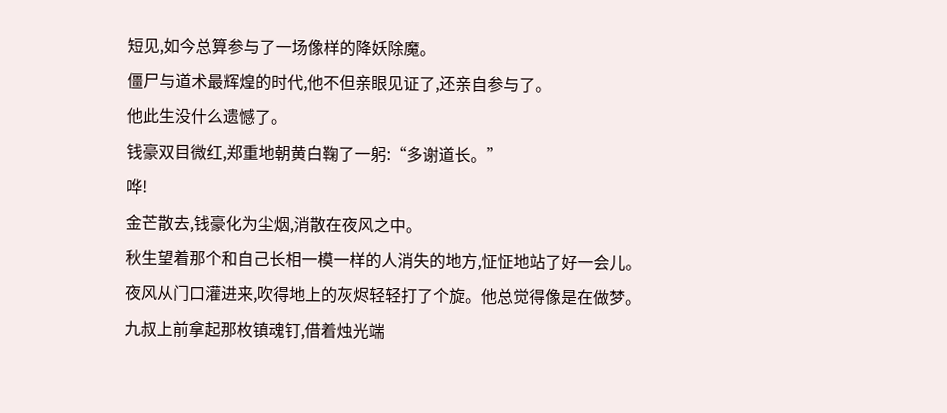短见,如今总算参与了一场像样的降妖除魔。
僵尸与道术最辉煌的时代,他不但亲眼见证了,还亲自参与了。
他此生没什么遗憾了。
钱豪双目微红,郑重地朝黄白鞠了一躬:“多谢道长。”
哗!
金芒散去,钱豪化为尘烟,消散在夜风之中。
秋生望着那个和自己长相一模一样的人消失的地方,怔怔地站了好一会儿。
夜风从门口灌进来,吹得地上的灰烬轻轻打了个旋。他总觉得像是在做梦。
九叔上前拿起那枚镇魂钉,借着烛光端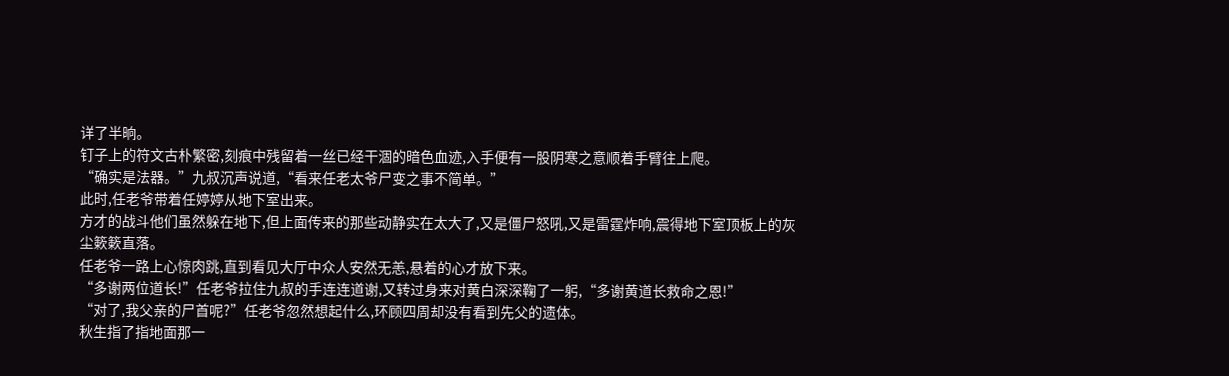详了半晌。
钉子上的符文古朴繁密,刻痕中残留着一丝已经干涸的暗色血迹,入手便有一股阴寒之意顺着手臂往上爬。
“确实是法器。”九叔沉声说道,“看来任老太爷尸变之事不简单。”
此时,任老爷带着任婷婷从地下室出来。
方才的战斗他们虽然躲在地下,但上面传来的那些动静实在太大了,又是僵尸怒吼,又是雷霆炸响,震得地下室顶板上的灰尘簌簌直落。
任老爷一路上心惊肉跳,直到看见大厅中众人安然无恙,悬着的心才放下来。
“多谢两位道长!”任老爷拉住九叔的手连连道谢,又转过身来对黄白深深鞠了一躬,“多谢黄道长救命之恩!”
“对了,我父亲的尸首呢?”任老爷忽然想起什么,环顾四周却没有看到先父的遗体。
秋生指了指地面那一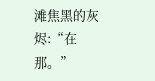滩焦黑的灰烬:“在那。”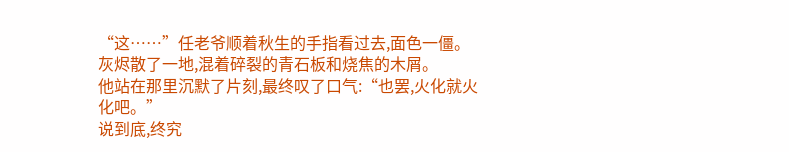“这……”任老爷顺着秋生的手指看过去,面色一僵。
灰烬散了一地,混着碎裂的青石板和烧焦的木屑。
他站在那里沉默了片刻,最终叹了口气:“也罢,火化就火化吧。”
说到底,终究